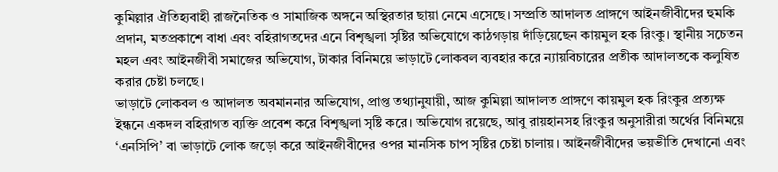কুমিল্লার ঐতিহ্যবাহী রাজনৈতিক ও সামাজিক অঙ্গনে অস্থিরতার ছায়া নেমে এসেছে। সম্প্রতি আদালত প্রাঙ্গণে আইনজীবীদের হুমকি প্রদান, মতপ্রকাশে বাধা এবং বহিরাগতদের এনে বিশৃঙ্খলা সৃষ্টির অভিযোগে কাঠগড়ায় দাঁড়িয়েছেন কায়মুল হক রিংকু। স্থানীয় সচেতন মহল এবং আইনজীবী সমাজের অভিযোগ, টাকার বিনিময়ে ভাড়াটে লোকবল ব্যবহার করে ন্যায়বিচারের প্রতীক আদালতকে কলুষিত করার চেষ্টা চলছে।
ভাড়াটে লোকবল ও আদালত অবমাননার অভিযোগ, প্রাপ্ত তথ্যানুযায়ী, আজ কুমিল্লা আদালত প্রাঙ্গণে কায়মুল হক রিংকুর প্রত্যক্ষ ইন্ধনে একদল বহিরাগত ব্যক্তি প্রবেশ করে বিশৃঙ্খলা সৃষ্টি করে। অভিযোগ রয়েছে, আবু রায়হানসহ রিংকুর অনুসারীরা অর্থের বিনিময়ে ‘এনসিপি’ বা ভাড়াটে লোক জড়ো করে আইনজীবীদের ওপর মানসিক চাপ সৃষ্টির চেষ্টা চালায়। আইনজীবীদের ভয়ভীতি দেখানো এবং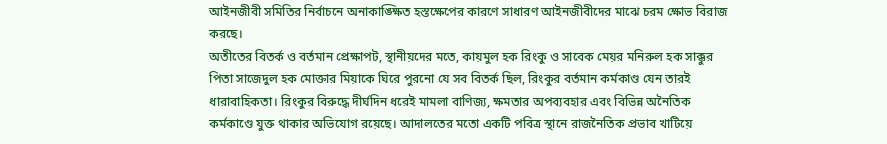আইনজীবী সমিতির নির্বাচনে অনাকাঙ্ক্ষিত হস্তক্ষেপের কারণে সাধারণ আইনজীবীদের মাঝে চরম ক্ষোভ বিরাজ করছে।
অতীতের বিতর্ক ও বর্তমান প্রেক্ষাপট, স্থানীয়দের মতে, কায়মুল হক রিংকু ও সাবেক মেয়র মনিরুল হক সাক্কুর পিতা সাজেদুল হক মোক্তার মিয়াকে ঘিরে পুরনো যে সব বিতর্ক ছিল, রিংকুর বর্তমান কর্মকাণ্ড যেন তারই ধারাবাহিকতা। রিংকুর বিরুদ্ধে দীর্ঘদিন ধরেই মামলা বাণিজ্য, ক্ষমতার অপব্যবহার এবং বিভিন্ন অনৈতিক কর্মকাণ্ডে যুক্ত থাকার অভিযোগ রয়েছে। আদালতের মতো একটি পবিত্র স্থানে রাজনৈতিক প্রভাব খাটিয়ে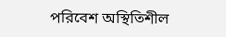পরিবেশ অস্থিতিশীল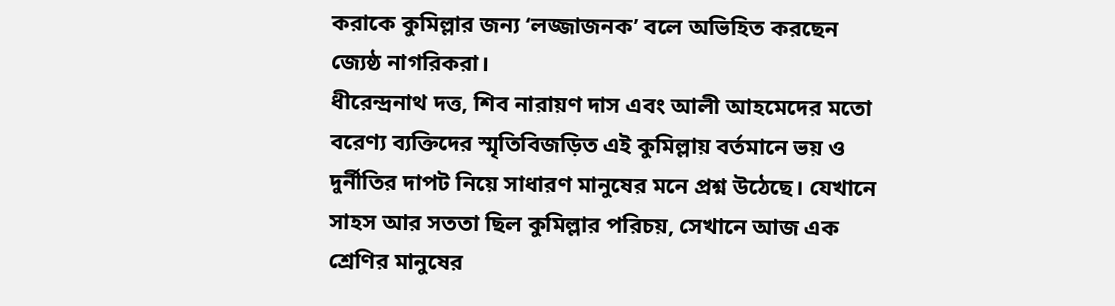করাকে কুমিল্লার জন্য ‘লজ্জাজনক’ বলে অভিহিত করছেন জ্যেষ্ঠ নাগরিকরা।
ধীরেন্দ্রনাথ দত্ত, শিব নারায়ণ দাস এবং আলী আহমেদের মতো বরেণ্য ব্যক্তিদের স্মৃতিবিজড়িত এই কুমিল্লায় বর্তমানে ভয় ও দুর্নীতির দাপট নিয়ে সাধারণ মানুষের মনে প্রশ্ন উঠেছে। যেখানে সাহস আর সততা ছিল কুমিল্লার পরিচয়, সেখানে আজ এক শ্রেণির মানুষের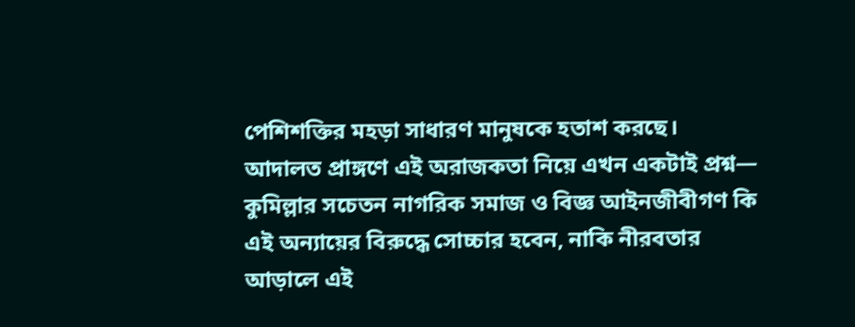পেশিশক্তির মহড়া সাধারণ মানুষকে হতাশ করছে।
আদালত প্রাঙ্গণে এই অরাজকতা নিয়ে এখন একটাই প্রশ্ন— কুমিল্লার সচেতন নাগরিক সমাজ ও বিজ্ঞ আইনজীবীগণ কি এই অন্যায়ের বিরুদ্ধে সোচ্চার হবেন, নাকি নীরবতার আড়ালে এই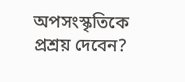অপসংস্কৃতিকে প্রশ্রয় দেবেন?